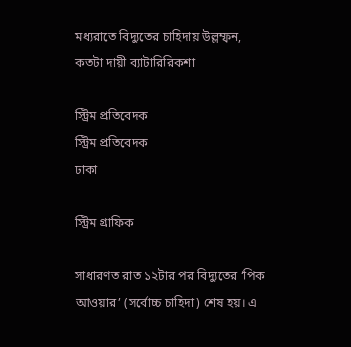মধ্যরাতে বিদ্যুতের চাহিদায় উল্লম্ফন, কতটা দায়ী ব্যাটারিরিকশা

স্ট্রিম প্রতিবেদক
স্ট্রিম প্রতিবেদক
ঢাকা

স্ট্রিম গ্রাফিক

সাধারণত রাত ১২টার পর বিদ্যুতের ‘পিক আওয়ার’ (সর্বোচ্চ চাহিদা) শেষ হয়। এ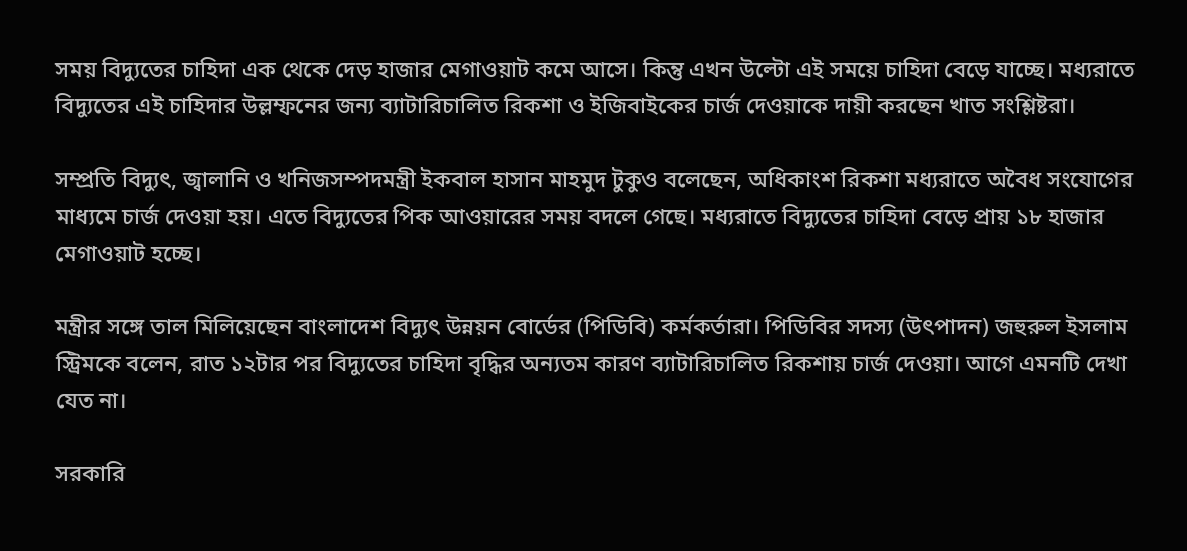সময় বিদ্যুতের চাহিদা এক থেকে দেড় হাজার মেগাওয়াট কমে আসে। কিন্তু এখন উল্টো এই সময়ে চাহিদা বেড়ে যাচ্ছে। মধ্যরাতে বিদ্যুতের এই চাহিদার উল্লম্ফনের জন্য ব্যাটারিচালিত রিকশা ও ইজিবাইকের চার্জ দেওয়াকে দায়ী করছেন খাত সংশ্লিষ্টরা।

সম্প্রতি বিদ্যুৎ, জ্বালানি ও খনিজসম্পদমন্ত্রী ইকবাল হাসান মাহমুদ টুকুও বলেছেন, অধিকাংশ রিকশা মধ্যরাতে অবৈধ সংযোগের মাধ্যমে চার্জ দেওয়া হয়। এতে বিদ্যুতের পিক আওয়ারের সময় বদলে গেছে। মধ্যরাতে বিদ্যুতের চাহিদা বেড়ে প্রায় ১৮ হাজার মেগাওয়াট হচ্ছে।

মন্ত্রীর সঙ্গে তাল মিলিয়েছেন বাংলাদেশ বিদ্যুৎ উন্নয়ন বোর্ডের (পিডিবি) কর্মকর্তারা। পিডিবির সদস্য (উৎপাদন) জহুরুল ইসলাম স্ট্রিমকে বলেন, রাত ১২টার পর বিদ্যুতের চাহিদা বৃদ্ধির অন্যতম কারণ ব্যাটারিচালিত রিকশায় চার্জ দেওয়া। আগে এমনটি দেখা যেত না।

সরকারি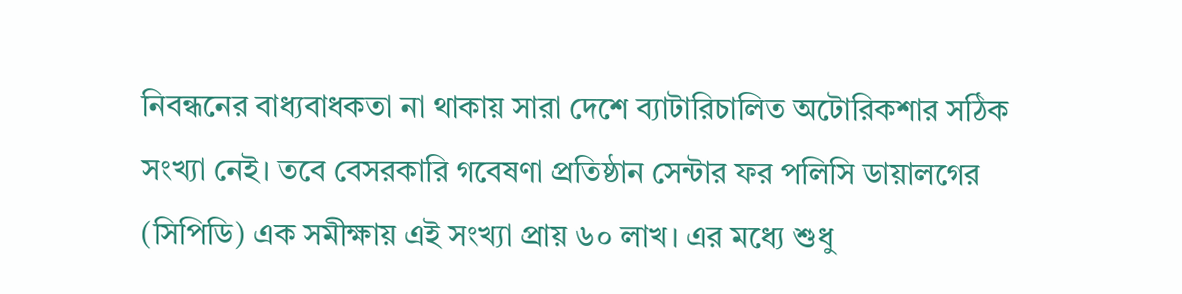নিবন্ধনের বাধ্যবাধকতা না থাকায় সারা দেশে ব্যাটারিচালিত অটোরিকশার সঠিক সংখ্যা নেই। তবে বেসরকারি গবেষণা প্রতিষ্ঠান সেন্টার ফর পলিসি ডায়ালগের (সিপিডি) এক সমীক্ষায় এই সংখ্যা প্রায় ৬০ লাখ। এর মধ্যে শুধু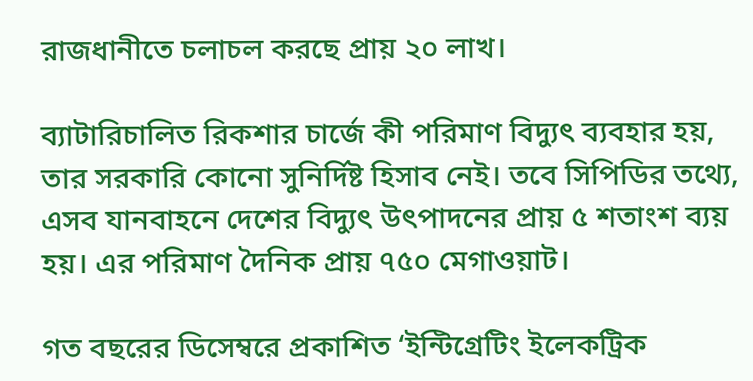রাজধানীতে চলাচল করছে প্রায় ২০ লাখ।

ব্যাটারিচালিত রিকশার চার্জে কী পরিমাণ বিদ্যুৎ ব্যবহার হয়, তার সরকারি কোনো সুনির্দিষ্ট হিসাব নেই। তবে সিপিডির তথ্যে, এসব যানবাহনে দেশের বিদ্যুৎ উৎপাদনের প্রায় ৫ শতাংশ ব্যয় হয়। এর পরিমাণ দৈনিক প্রায় ৭৫০ মেগাওয়াট।

গত বছরের ডিসেম্বরে প্রকাশিত ‘ইন্টিগ্রেটিং ইলেকট্রিক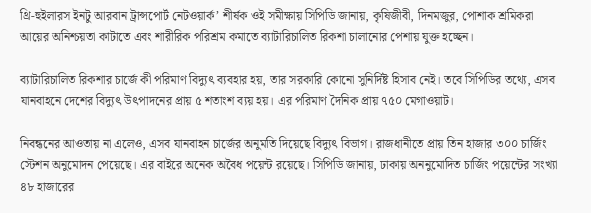থ্রি-হুইলারস ইনটু আরবান ট্রান্সপোর্ট নেটওয়ার্ক’ শীর্ষক ওই সমীক্ষায় সিপিডি জানায়, কৃষিজীবী, দিনমজুর, পোশাক শ্রমিকরা আয়ের অনিশ্চয়তা কাটাতে এবং শারীরিক পরিশ্রম কমাতে ব্যাটারিচালিত রিকশা চালানোর পেশায় যুক্ত হচ্ছেন।

ব্যাটারিচালিত রিকশার চার্জে কী পরিমাণ বিদ্যুৎ ব্যবহার হয়, তার সরকারি কোনো সুনির্দিষ্ট হিসাব নেই। তবে সিপিডির তথ্যে, এসব যানবাহনে দেশের বিদ্যুৎ উৎপাদনের প্রায় ৫ শতাংশ ব্যয় হয়। এর পরিমাণ দৈনিক প্রায় ৭৫০ মেগাওয়াট।

নিবন্ধনের আওতায় না এলেও, এসব যানবাহন চার্জের অনুমতি দিয়েছে বিদ্যুৎ বিভাগ। রাজধানীতে প্রায় তিন হাজার ৩০০ চার্জিং স্টেশন অনুমোদন পেয়েছে। এর বাইরে অনেক অবৈধ পয়েন্ট রয়েছে। সিপিডি জানায়, ঢাকায় অননুমোদিত চার্জিং পয়েন্টের সংখ্যা ৪৮ হাজারের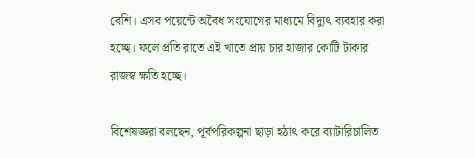বেশি। এসব পয়েন্টে অবৈধ সংযোগের মাধ্যমে বিদ্যুৎ ব্যবহার করা হচ্ছে। ফলে প্রতি রাতে এই খাতে প্রায় চার হাজার কোটি টাকার রাজস্ব ক্ষতি হচ্ছে।

বিশেষজ্ঞরা বলছেন, পূর্বপরিকল্পনা ছাড়া হঠাৎ করে ব্যাটারিচালিত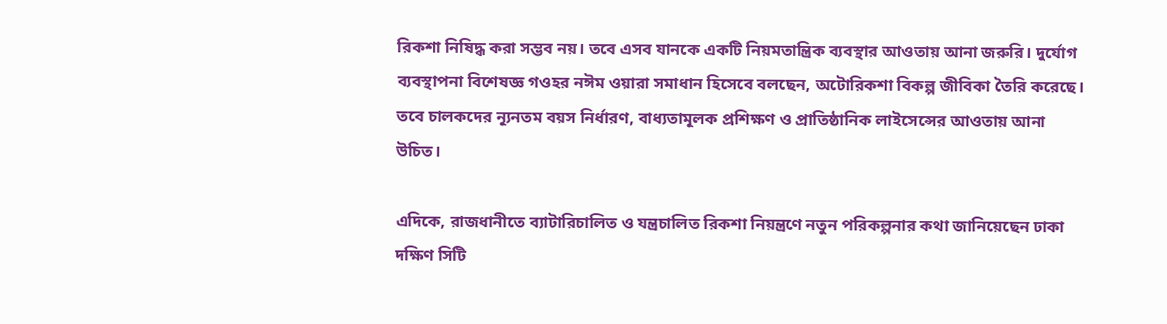রিকশা নিষিদ্ধ করা সম্ভব নয়। তবে এসব যানকে একটি নিয়মতান্ত্রিক ব্যবস্থার আওতায় আনা জরুরি। দুর্যোগ ব্যবস্থাপনা বিশেষজ্ঞ গওহর নঈম ওয়ারা সমাধান হিসেবে বলছেন, অটোরিকশা বিকল্প জীবিকা তৈরি করেছে। তবে চালকদের ন্যূনতম বয়স নির্ধারণ, বাধ্যতামূলক প্রশিক্ষণ ও প্রাতিষ্ঠানিক লাইসেন্সের আওতায় আনা উচিত।

এদিকে, রাজধানীতে ব্যাটারিচালিত ও যন্ত্রচালিত রিকশা নিয়ন্ত্রণে নতুন পরিকল্পনার কথা জানিয়েছেন ঢাকা দক্ষিণ সিটি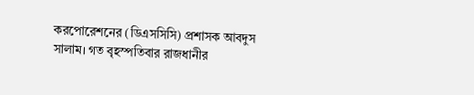করপোরেশনের (ডিএসসিসি) প্রশাসক আবদুস সালাম। গত বৃহস্পতিবার রাজধানীর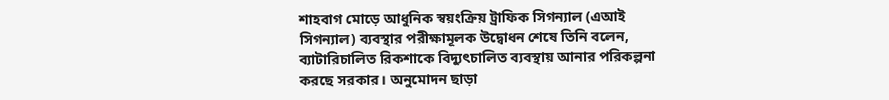শাহবাগ মোড়ে আধুনিক স্বয়ংক্রিয় ট্রাফিক সিগন্যাল (এআই সিগন্যাল) ব্যবস্থার পরীক্ষামূলক উদ্বোধন শেষে তিনি বলেন, ব্যাটারিচালিত রিকশাকে বিদ্যুৎচালিত ব্যবস্থায় আনার পরিকল্পনা করছে সরকার। অনুমোদন ছাড়া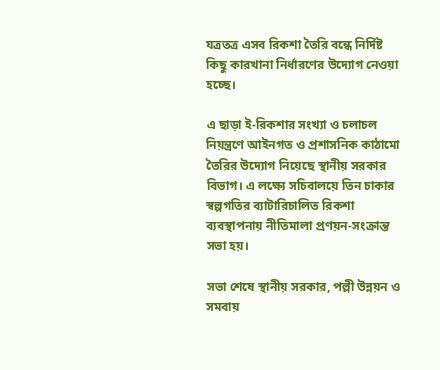যত্রতত্র এসব রিকশা তৈরি বন্ধে নির্দিষ্ট কিছু কারখানা নির্ধারণের উদ্যোগ নেওয়া হচ্ছে।

এ ছাড়া ই-রিকশার সংখ্যা ও চলাচল নিয়ন্ত্রণে আইনগত ও প্রশাসনিক কাঠামো তৈরির উদ্যোগ নিয়েছে স্থানীয় সরকার বিভাগ। এ লক্ষ্যে সচিবালয়ে তিন চাকার স্বল্পগতির ব্যাটারিচালিত রিকশা ব্যবস্থাপনায় নীতিমালা প্রণয়ন-সংক্রান্ত সভা হয়।

সভা শেষে স্থানীয় সরকার, পল্লী উন্নয়ন ও সমবায়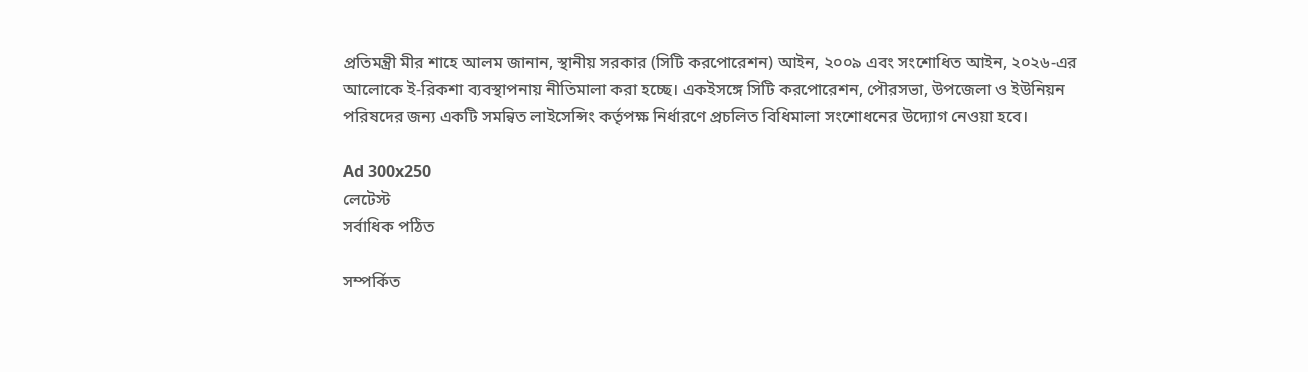প্রতিমন্ত্রী মীর শাহে আলম জানান, স্থানীয় সরকার (সিটি করপোরেশন) আইন, ২০০৯ এবং সংশোধিত আইন, ২০২৬-এর আলোকে ই-রিকশা ব্যবস্থাপনায় নীতিমালা করা হচ্ছে। একইসঙ্গে সিটি করপোরেশন, পৌরসভা, উপজেলা ও ইউনিয়ন পরিষদের জন্য একটি সমন্বিত লাইসেন্সিং কর্তৃপক্ষ নির্ধারণে প্রচলিত বিধিমালা সংশোধনের উদ্যোগ নেওয়া হবে।

Ad 300x250
লেটেস্ট
সর্বাধিক পঠিত

সম্পর্কিত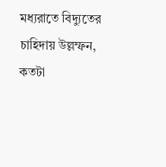মধ্যরাতে বিদ্যুতের চাহিদায় উল্লম্ফন, কতটা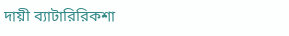দায়ী ব্যাটারিরিকশা